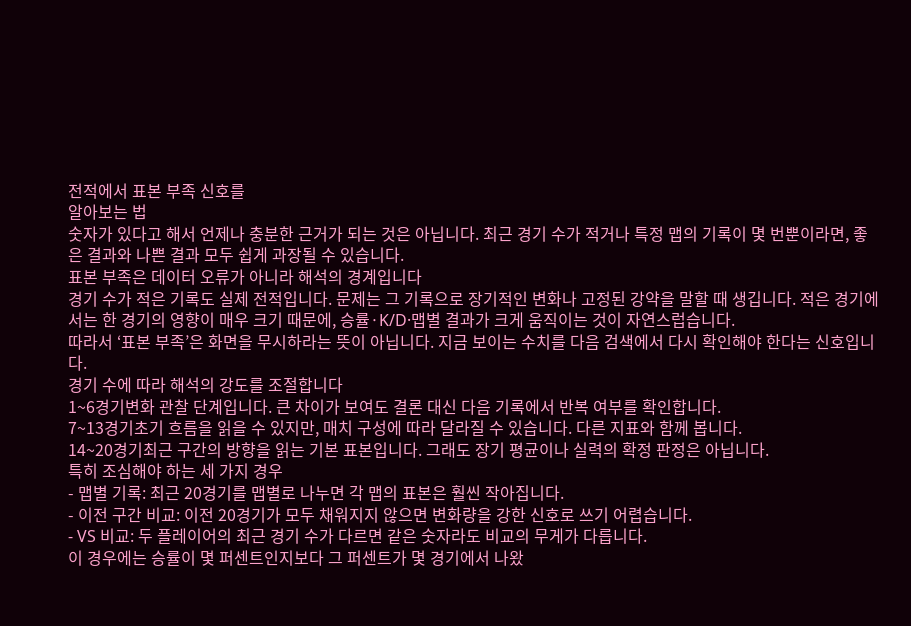전적에서 표본 부족 신호를
알아보는 법
숫자가 있다고 해서 언제나 충분한 근거가 되는 것은 아닙니다. 최근 경기 수가 적거나 특정 맵의 기록이 몇 번뿐이라면, 좋은 결과와 나쁜 결과 모두 쉽게 과장될 수 있습니다.
표본 부족은 데이터 오류가 아니라 해석의 경계입니다
경기 수가 적은 기록도 실제 전적입니다. 문제는 그 기록으로 장기적인 변화나 고정된 강약을 말할 때 생깁니다. 적은 경기에서는 한 경기의 영향이 매우 크기 때문에, 승률·K/D·맵별 결과가 크게 움직이는 것이 자연스럽습니다.
따라서 ‘표본 부족’은 화면을 무시하라는 뜻이 아닙니다. 지금 보이는 수치를 다음 검색에서 다시 확인해야 한다는 신호입니다.
경기 수에 따라 해석의 강도를 조절합니다
1~6경기변화 관찰 단계입니다. 큰 차이가 보여도 결론 대신 다음 기록에서 반복 여부를 확인합니다.
7~13경기초기 흐름을 읽을 수 있지만, 매치 구성에 따라 달라질 수 있습니다. 다른 지표와 함께 봅니다.
14~20경기최근 구간의 방향을 읽는 기본 표본입니다. 그래도 장기 평균이나 실력의 확정 판정은 아닙니다.
특히 조심해야 하는 세 가지 경우
- 맵별 기록: 최근 20경기를 맵별로 나누면 각 맵의 표본은 훨씬 작아집니다.
- 이전 구간 비교: 이전 20경기가 모두 채워지지 않으면 변화량을 강한 신호로 쓰기 어렵습니다.
- VS 비교: 두 플레이어의 최근 경기 수가 다르면 같은 숫자라도 비교의 무게가 다릅니다.
이 경우에는 승률이 몇 퍼센트인지보다 그 퍼센트가 몇 경기에서 나왔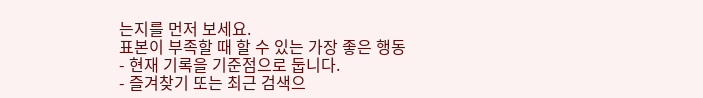는지를 먼저 보세요.
표본이 부족할 때 할 수 있는 가장 좋은 행동
- 현재 기록을 기준점으로 둡니다.
- 즐겨찾기 또는 최근 검색으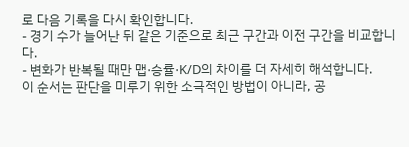로 다음 기록을 다시 확인합니다.
- 경기 수가 늘어난 뒤 같은 기준으로 최근 구간과 이전 구간을 비교합니다.
- 변화가 반복될 때만 맵·승률·K/D의 차이를 더 자세히 해석합니다.
이 순서는 판단을 미루기 위한 소극적인 방법이 아니라, 공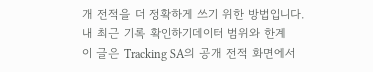개 전적을 더 정확하게 쓰기 위한 방법입니다.
내 최근 기록 확인하기데이터 범위와 한계
이 글은 Tracking SA의 공개 전적 화면에서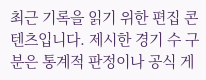최근 기록을 읽기 위한 편집 콘텐츠입니다. 제시한 경기 수 구분은 통계적 판정이나 공식 게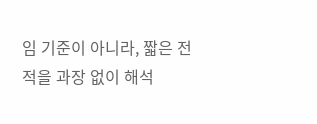임 기준이 아니라, 짧은 전적을 과장 없이 해석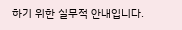하기 위한 실무적 안내입니다.